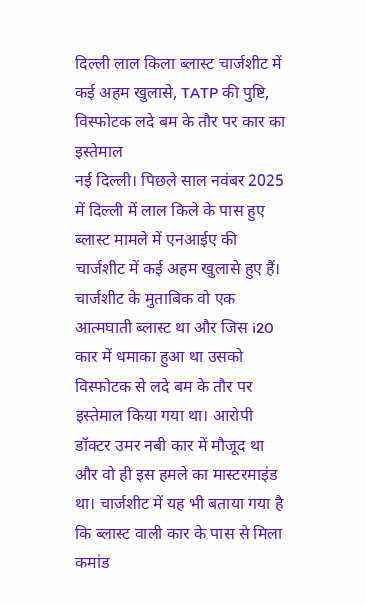दिल्ली लाल किला ब्लास्ट चार्जशीट में कई अहम खुलासे, TATP की पुष्टि, विस्फोटक लदे बम के तौर पर कार का इस्तेमाल
नई दिल्ली। पिछले साल नवंबर 2025 में दिल्ली में लाल किले के पास हुए ब्लास्ट मामले में एनआईए की चार्जशीट में कई अहम खुलासे हुए हैं। चार्जशीट के मुताबिक वो एक आत्मघाती ब्लास्ट था और जिस i20 कार में धमाका हुआ था उसको विस्फोटक से लदे बम के तौर पर इस्तेमाल किया गया था। आरोपी डॉक्टर उमर नबी कार में मौजूद था और वो ही इस हमले का मास्टरमाइंड था। चार्जशीट में यह भी बताया गया है कि ब्लास्ट वाली कार के पास से मिला कमांड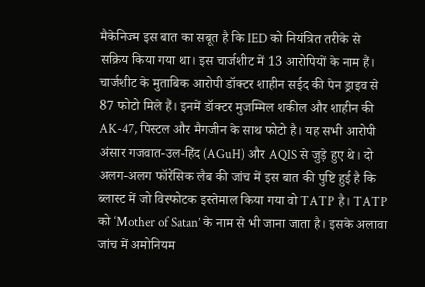मैकेनिज्म इस बात का सबूत है कि IED को नियंत्रित तरीके से सक्रिय किया गया था। इस चार्जशीट में 13 आरोपियों के नाम हैं।
चार्जशीट के मुताबिक आरोपी डॉक्टर शाहीन सईद की पेन ड्राइव से 87 फोटो मिले हैं। इनमें डॉक्टर मुजम्मिल शकील और शाहीन की AK-47, पिस्टल और मैगजीन के साथ फोटो है। यह सभी आरोपी अंसार गजवात-उल-हिंद (AGuH) और AQIS से जुड़े हुए थे। दो अलग-अलग फॉरेंसिक लैब की जांच में इस बात की पुष्टि हुई है कि ब्लास्ट में जो विस्फोटक इस्तेमाल किया गया वो TATP है। TATP को ‘Mother of Satan’ के नाम से भी जाना जाता है। इसके अलावा जांच में अमोनियम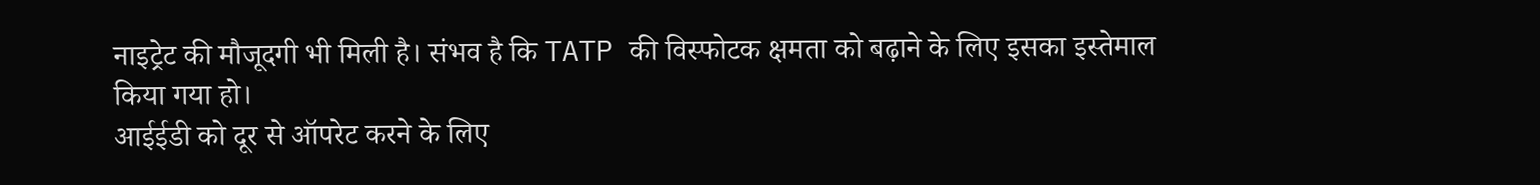नाइट्रेट की मौजूदगी भी मिली है। संभव है कि TATP की विस्फोटक क्षमता को बढ़ाने के लिए इसका इस्तेमाल किया गया हो।
आईईडी को दूर से ऑपरेट करने के लिए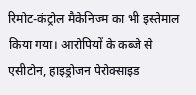रिमोट-कंट्रोल मैकेनिज्म का भी इस्तेमाल किया गया। आरोपियों के कब्जे से एसीटोन, हाइड्रोजन पेरोक्साइड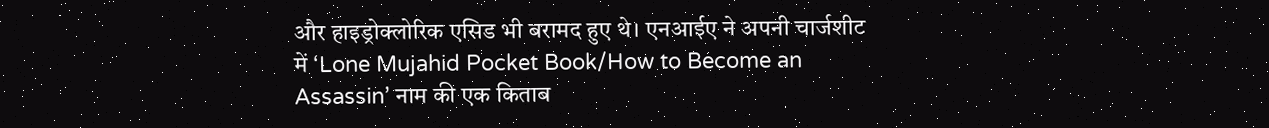और हाइड्रोक्लोरिक एसिड भी बरामद हुए थे। एनआईए ने अपनी चार्जशीट में ‘Lone Mujahid Pocket Book/How to Become an Assassin’ नाम की एक किताब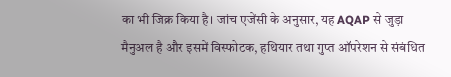का भी जिक्र किया है। जांच एजेंसी के अनुसार, यह AQAP से जुड़ा मैनुअल है और इसमें विस्फोटक, हथियार तथा गुप्त ऑपरेशन से संबंधित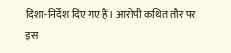दिशा-निर्देश दिए गए हैं। आरोपी कथित तौर पर इस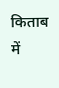किताब में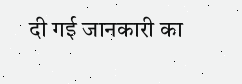दी गई जानकारी का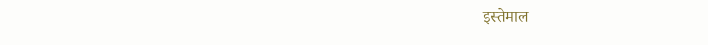इस्तेमाल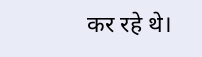कर रहे थे।